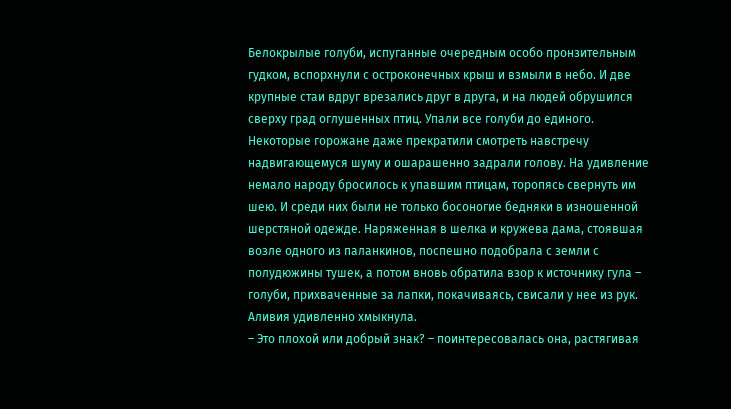Белокрылые голуби, испуганные очередным особо пронзительным гудком, вспорхнули с остроконечных крыш и взмыли в небо. И две крупные стаи вдруг врезались друг в друга, и на людей обрушился сверху град оглушенных птиц. Упали все голуби до единого. Некоторые горожане даже прекратили смотреть навстречу надвигающемуся шуму и ошарашенно задрали голову. На удивление немало народу бросилось к упавшим птицам, торопясь свернуть им шею. И среди них были не только босоногие бедняки в изношенной шерстяной одежде. Наряженная в шелка и кружева дама, стоявшая возле одного из паланкинов, поспешно подобрала с земли с полудюжины тушек, а потом вновь обратила взор к источнику гула – голуби, прихваченные за лапки, покачиваясь, свисали у нее из рук.
Аливия удивленно хмыкнула.
– Это плохой или добрый знак? – поинтересовалась она, растягивая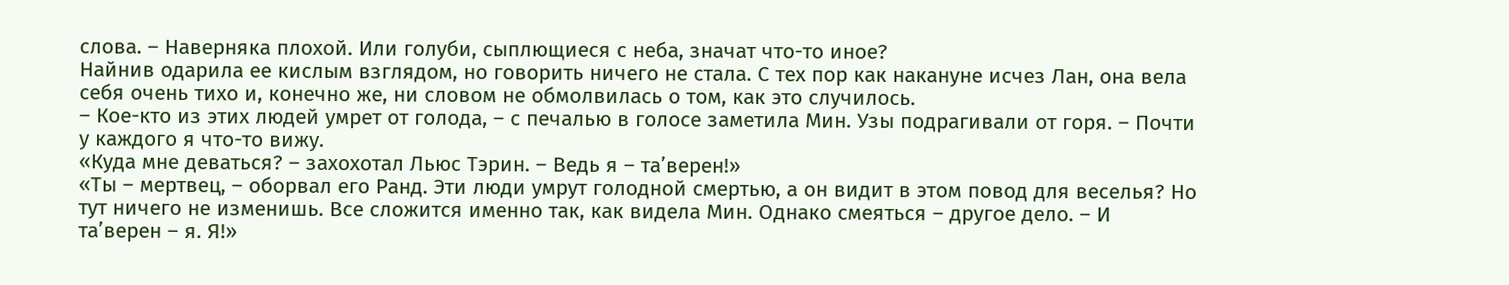слова. – Наверняка плохой. Или голуби, сыплющиеся с неба, значат что-то иное?
Найнив одарила ее кислым взглядом, но говорить ничего не стала. С тех пор как накануне исчез Лан, она вела себя очень тихо и, конечно же, ни словом не обмолвилась о том, как это случилось.
– Кое-кто из этих людей умрет от голода, – с печалью в голосе заметила Мин. Узы подрагивали от горя. – Почти у каждого я что-то вижу.
«Куда мне деваться? – захохотал Льюс Тэрин. – Ведь я – та’верен!»
«Ты – мертвец, – оборвал его Ранд. Эти люди умрут голодной смертью, а он видит в этом повод для веселья? Но тут ничего не изменишь. Все сложится именно так, как видела Мин. Однако смеяться – другое дело. – И та’верен – я. Я!»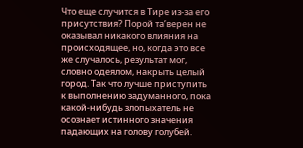Что еще случится в Тире из-за его присутствия? Порой та’верен не оказывал никакого влияния на происходящее, но, когда это все же случалось, результат мог, словно одеялом, накрыть целый город. Так что лучше приступить к выполнению задуманного, пока какой-нибудь злопыхатель не осознает истинного значения падающих на голову голубей.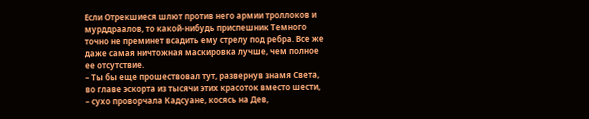Если Отрекшиеся шлют против него армии троллоков и мурддраалов, то какой-нибудь приспешник Темного точно не преминет всадить ему стрелу под ребра. Все же даже самая ничтожная маскировка лучше, чем полное ее отсутствие.
– Ты бы еще прошествовал тут, развернув знамя Света, во главе эскорта из тысячи этих красоток вместо шести, – сухо проворчала Кадсуане, косясь на Дев,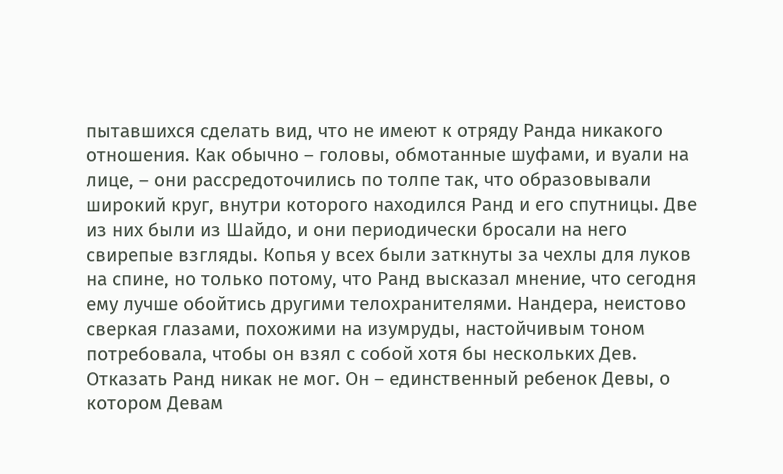пытавшихся сделать вид, что не имеют к отряду Ранда никакого отношения. Как обычно – головы, обмотанные шуфами, и вуали на лице, – они рассредоточились по толпе так, что образовывали широкий круг, внутри которого находился Ранд и его спутницы. Две из них были из Шайдо, и они периодически бросали на него свирепые взгляды. Копья у всех были заткнуты за чехлы для луков на спине, но только потому, что Ранд высказал мнение, что сегодня ему лучше обойтись другими телохранителями. Нандера, неистово сверкая глазами, похожими на изумруды, настойчивым тоном потребовала, чтобы он взял с собой хотя бы нескольких Дев. Отказать Ранд никак не мог. Он – единственный ребенок Девы, о котором Девам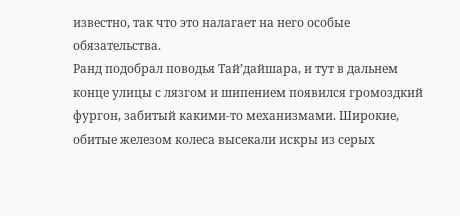известно, так что это налагает на него особые обязательства.
Ранд подобрал поводья Тай’дайшара, и тут в дальнем конце улицы с лязгом и шипением появился громоздкий фургон, забитый какими-то механизмами. Широкие, обитые железом колеса высекали искры из серых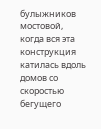булыжников мостовой, когда вся эта конструкция катилась вдоль домов со скоростью бегущего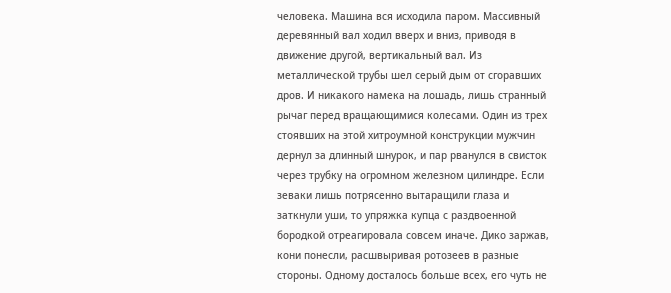человека. Машина вся исходила паром. Массивный деревянный вал ходил вверх и вниз, приводя в движение другой, вертикальный вал. Из металлической трубы шел серый дым от сгоравших дров. И никакого намека на лошадь, лишь странный рычаг перед вращающимися колесами. Один из трех стоявших на этой хитроумной конструкции мужчин дернул за длинный шнурок, и пар рванулся в свисток через трубку на огромном железном цилиндре. Если зеваки лишь потрясенно вытаращили глаза и заткнули уши, то упряжка купца с раздвоенной бородкой отреагировала совсем иначе. Дико заржав, кони понесли, расшвыривая ротозеев в разные стороны. Одному досталось больше всех, его чуть не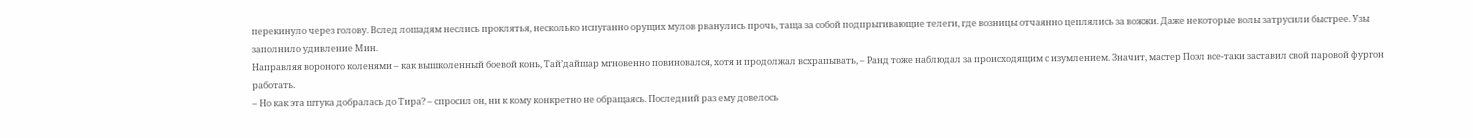перекинуло через голову. Вслед лошадям неслись проклятья, несколько испуганно орущих мулов рванулись прочь, таща за собой подпрыгивающие телеги, где возницы отчаянно цеплялись за вожжи. Даже некоторые волы затрусили быстрее. Узы заполнило удивление Мин.
Направляя вороного коленями – как вышколенный боевой конь, Тай’дайшар мгновенно повиновался, хотя и продолжал всхрапывать, – Ранд тоже наблюдал за происходящим с изумлением. Значит, мастер Поэл все-таки заставил свой паровой фургон работать.
– Но как эта штука добралась до Тира? – спросил он, ни к кому конкретно не обращаясь. Последний раз ему довелось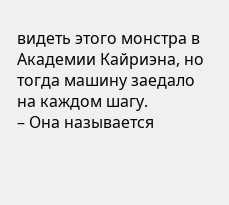видеть этого монстра в Академии Кайриэна, но тогда машину заедало на каждом шагу.
– Она называется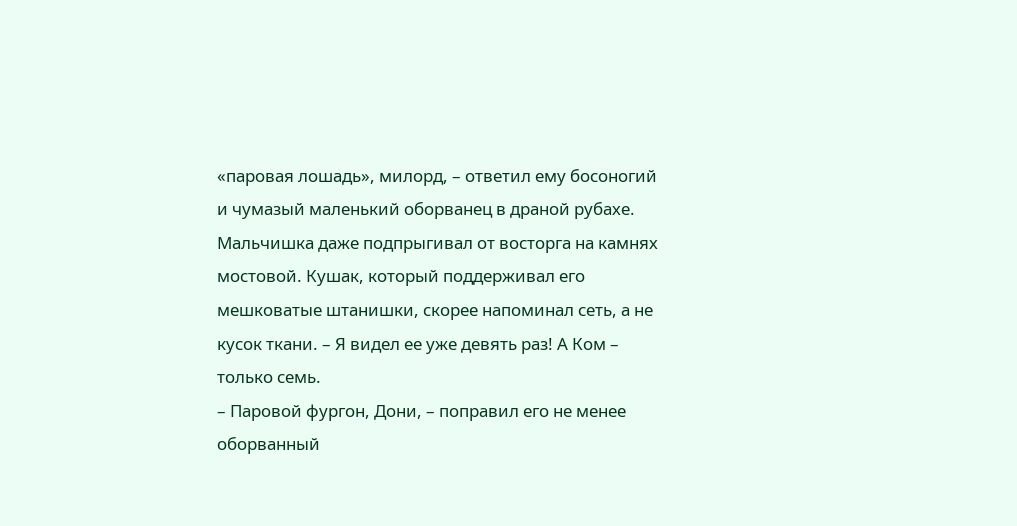«паровая лошадь», милорд, – ответил ему босоногий и чумазый маленький оборванец в драной рубахе. Мальчишка даже подпрыгивал от восторга на камнях мостовой. Кушак, который поддерживал его мешковатые штанишки, скорее напоминал сеть, а не кусок ткани. – Я видел ее уже девять раз! А Ком – только семь.
– Паровой фургон, Дони, – поправил его не менее оборванный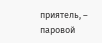приятель, – паровой